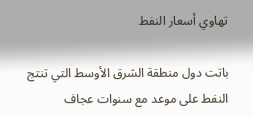تهاوي أسعار النفط

باتت دول منطقة الشرق الأوسط التي تنتج النفط على موعد مع سنوات عجاف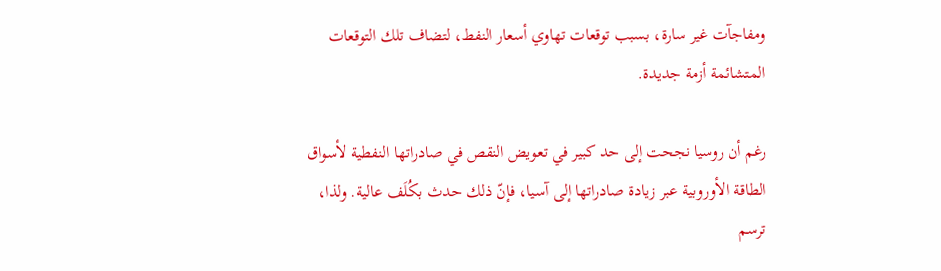ومفاجآت غير سارة، بسبب توقعات تهاوي أسعار النفط، لتضاف تلك التوقعات المتشائمة أزمة جديدة.

رغم أن روسيا نجحت إلى حد كبير في تعويض النقص في صادراتها النفطية لأسواق الطاقة الأوروبية عبر زيادة صادراتها إلى آسيا، فإنّ ذلك حدث بكُلَف عالية. ولذا، ترسم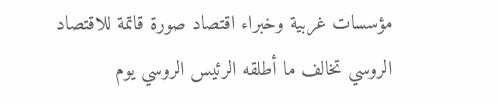مؤسسات غربية وخبراء اقتصاد صورة قاتمة للاقتصاد الروسي تخالف ما أطلقه الرئيس الروسي يوم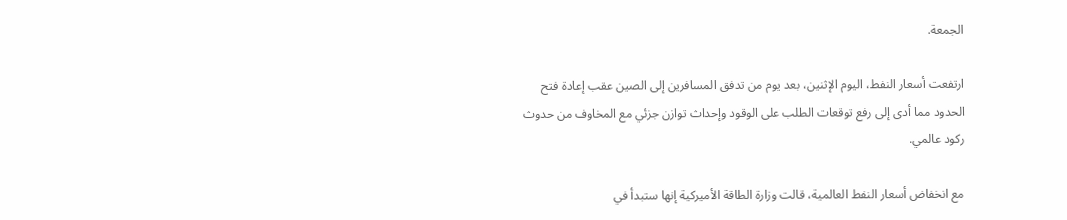الجمعة.

ارتفعت أسعار النفط، اليوم الإثنين، بعد يوم من تدفق المسافرين إلى الصين عقب إعادة فتح الحدود مما أدى إلى رفع توقعات الطلب على الوقود وإحداث توازن جزئي مع المخاوف من حدوث ركود عالمي.

مع انخفاض أسعار النفط العالمية، قالت وزارة الطاقة الأميركية إنها ستبدأ في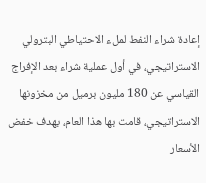إعادة شراء النفط لملء الاحتياطي البترولي الاستراتيجي، في أول عملية شراء بعد الإفراج القياسي عن 180 مليون برميل من مخزونها الاستراتيجي، قامت بها هذا العام، بهدف خفض الأسعار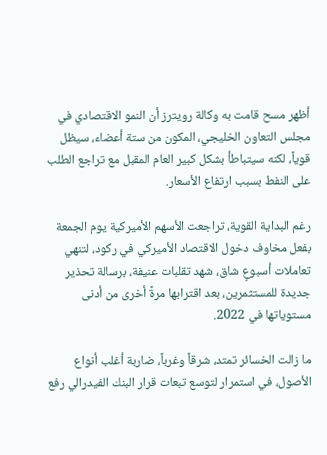أظهر مسح قامت به وكالة رويترز أن النمو الاقتصادي في مجلس التعاون الخليجي، المكون من ستة أعضاء، سيظل قوياً، لكنه سيتباطأ بشكل كبير العام المقبل مع تراجع الطلب على النفط بسبب ارتفاع الأسعار.

رغم البداية القوية، تراجعت الأسهم الأميركية يوم الجمعة بفعل مخاوف دخول الاقتصاد الأميركي في ركود، لتنهي تعاملات أسبوعٍ شاق، شهد تقلبات عنيفة، برسالة تحذير جديدة للمستثمرين، بعد اقترابها مرةً أخرى من أدنى مستوياتها في 2022.

ما زالت الخسائر تمتد، شرقاً وغرباً، ضاربة أغلب أنواع الأصول، في استمرار لتوسع تبعات قرار البنك الفيدرالي رفع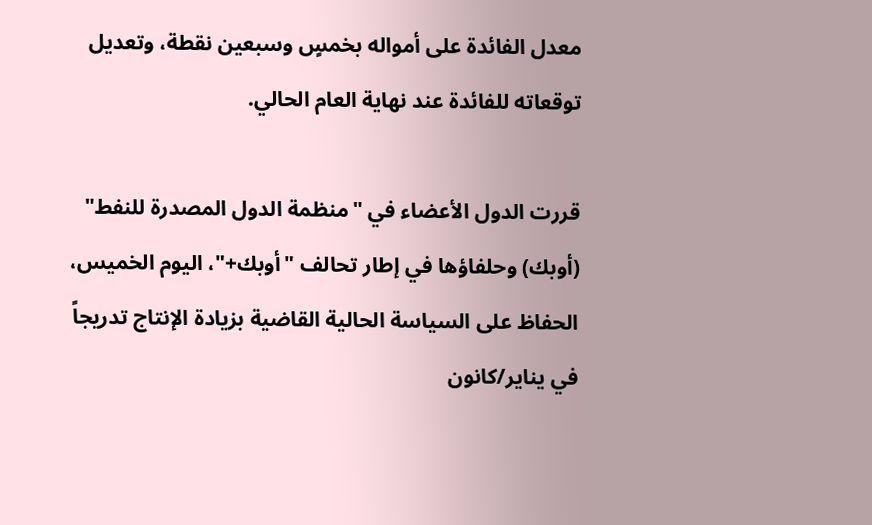معدل الفائدة على أمواله بخمسٍ وسبعين نقطة، وتعديل توقعاته للفائدة عند نهاية العام الحالي.

قررت الدول الأعضاء في "منظمة الدول المصدرة للنفط" (أوبك) وحلفاؤها في إطار تحالف "أوبك+"، اليوم الخميس، الحفاظ على السياسة الحالية القاضية بزيادة الإنتاج تدريجاً في يناير/كانون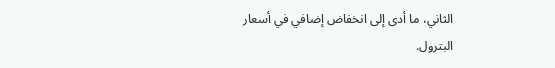الثاني، ما أدى إلى انخفاض إضافي في أسعار البترول.